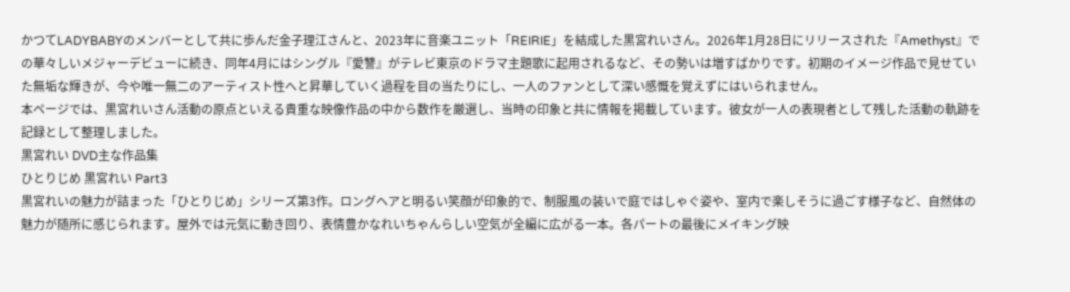かつてLADYBABYのメンバーとして共に歩んだ金子理江さんと、2023年に音楽ユニット「REIRIE」を結成した黒宮れいさん。2026年1月28日にリリースされた『Amethyst』での華々しいメジャーデビューに続き、同年4月にはシングル『愛讐』がテレビ東京のドラマ主題歌に起用されるなど、その勢いは増すばかりです。初期のイメージ作品で見せていた無垢な輝きが、今や唯一無二のアーティスト性へと昇華していく過程を目の当たりにし、一人のファンとして深い感慨を覚えずにはいられません。
本ページでは、黒宮れいさん活動の原点といえる貴重な映像作品の中から数作を厳選し、当時の印象と共に情報を掲載しています。彼女が一人の表現者として残した活動の軌跡を記録として整理しました。
黒宮れい DVD主な作品集
ひとりじめ 黒宮れい Part3
黒宮れいの魅力が詰まった「ひとりじめ」シリーズ第3作。ロングヘアと明るい笑顔が印象的で、制服風の装いで庭ではしゃぐ姿や、室内で楽しそうに過ごす様子など、自然体の魅力が随所に感じられます。屋外では元気に動き回り、表情豊かなれいちゃんらしい空気が全編に広がる一本。各パートの最後にメイキング映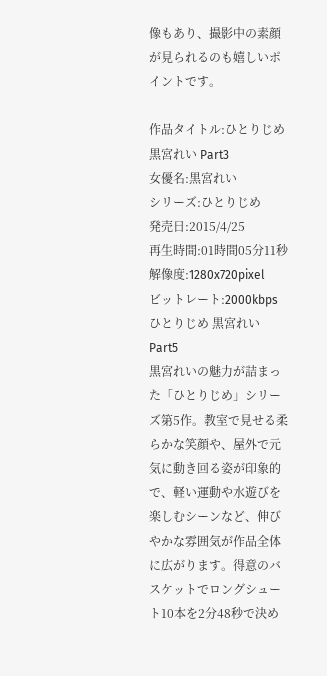像もあり、撮影中の素顔が見られるのも嬉しいポイントです。

作品タイトル:ひとりじめ 黒宮れい Part3
女優名:黒宮れい
シリーズ:ひとりじめ
発売日:2015/4/25
再生時間:01時間05分11秒
解像度:1280x720pixel
ビットレート:2000kbps
ひとりじめ 黒宮れい Part5
黒宮れいの魅力が詰まった「ひとりじめ」シリーズ第5作。教室で見せる柔らかな笑顔や、屋外で元気に動き回る姿が印象的で、軽い運動や水遊びを楽しむシーンなど、伸びやかな雰囲気が作品全体に広がります。得意のバスケットでロングシュート10本を2分48秒で決め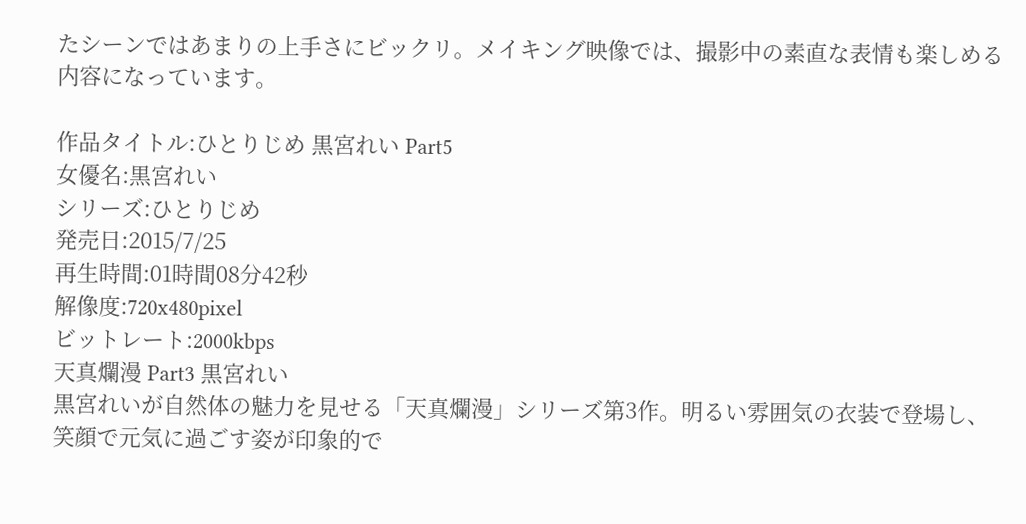たシーンではあまりの上手さにビックリ。メイキング映像では、撮影中の素直な表情も楽しめる内容になっています。

作品タイトル:ひとりじめ 黒宮れい Part5
女優名:黒宮れい
シリーズ:ひとりじめ
発売日:2015/7/25
再生時間:01時間08分42秒
解像度:720x480pixel
ビットレート:2000kbps
天真爛漫 Part3 黒宮れい
黒宮れいが自然体の魅力を見せる「天真爛漫」シリーズ第3作。明るい雰囲気の衣装で登場し、笑顔で元気に過ごす姿が印象的で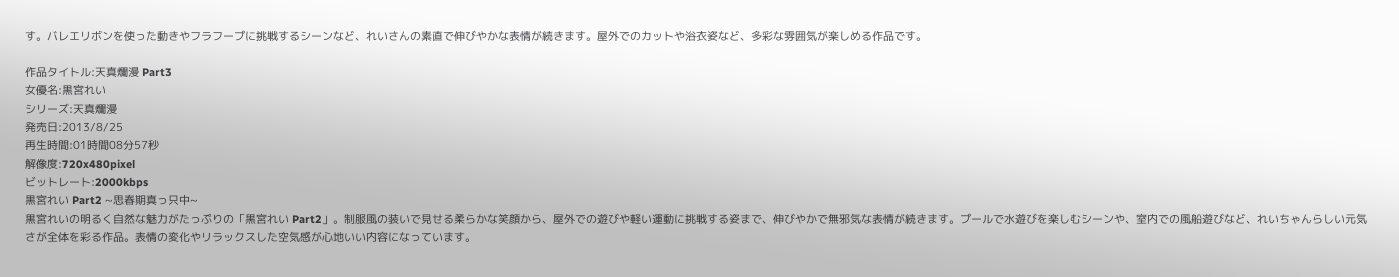す。バレエリボンを使った動きやフラフープに挑戦するシーンなど、れいさんの素直で伸びやかな表情が続きます。屋外でのカットや浴衣姿など、多彩な雰囲気が楽しめる作品です。

作品タイトル:天真爛漫 Part3
女優名:黒宮れい
シリーズ:天真爛漫
発売日:2013/8/25
再生時間:01時間08分57秒
解像度:720x480pixel
ビットレート:2000kbps
黒宮れい Part2 ~思春期真っ只中~
黒宮れいの明るく自然な魅力がたっぷりの「黒宮れい Part2」。制服風の装いで見せる柔らかな笑顔から、屋外での遊びや軽い運動に挑戦する姿まで、伸びやかで無邪気な表情が続きます。プールで水遊びを楽しむシーンや、室内での風船遊びなど、れいちゃんらしい元気さが全体を彩る作品。表情の変化やリラックスした空気感が心地いい内容になっています。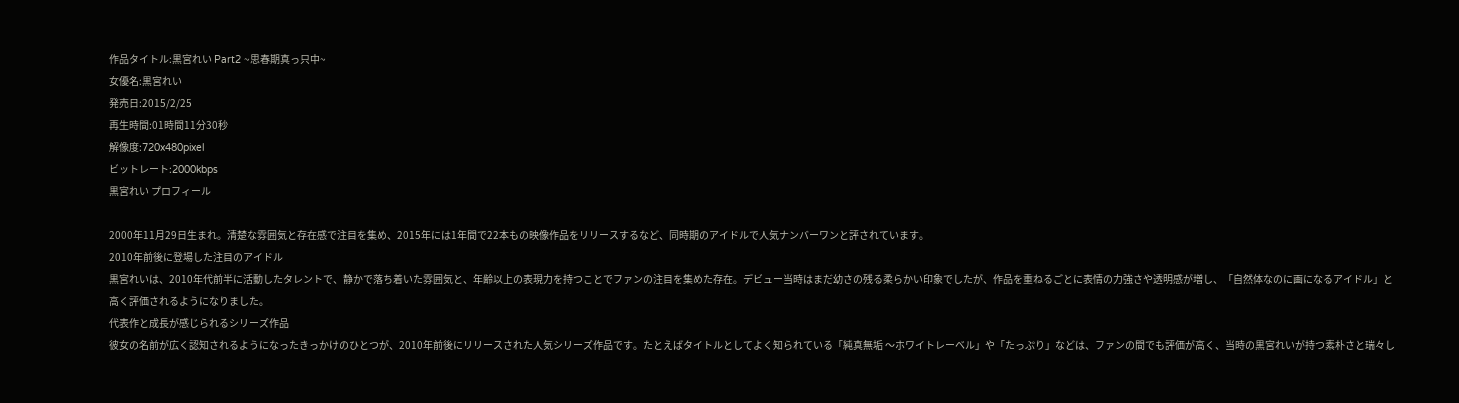作品タイトル:黒宮れい Part2 ~思春期真っ只中~
女優名:黒宮れい
発売日:2015/2/25
再生時間:01時間11分30秒
解像度:720x480pixel
ビットレート:2000kbps
黒宮れい プロフィール

2000年11月29日生まれ。清楚な雰囲気と存在感で注目を集め、2015年には1年間で22本もの映像作品をリリースするなど、同時期のアイドルで人気ナンバーワンと評されています。
2010年前後に登場した注目のアイドル
黒宮れいは、2010年代前半に活動したタレントで、静かで落ち着いた雰囲気と、年齢以上の表現力を持つことでファンの注目を集めた存在。デビュー当時はまだ幼さの残る柔らかい印象でしたが、作品を重ねるごとに表情の力強さや透明感が増し、「自然体なのに画になるアイドル」と高く評価されるようになりました。
代表作と成長が感じられるシリーズ作品
彼女の名前が広く認知されるようになったきっかけのひとつが、2010年前後にリリースされた人気シリーズ作品です。たとえばタイトルとしてよく知られている「純真無垢 〜ホワイトレーベル」や「たっぷり」などは、ファンの間でも評価が高く、当時の黒宮れいが持つ素朴さと瑞々し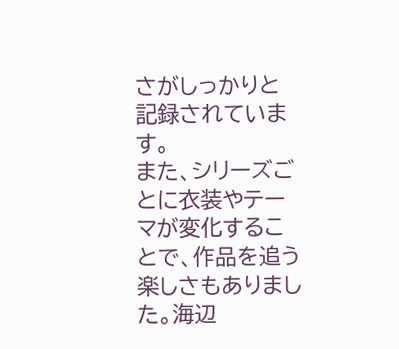さがしっかりと記録されています。
また、シリーズごとに衣装やテーマが変化することで、作品を追う楽しさもありました。海辺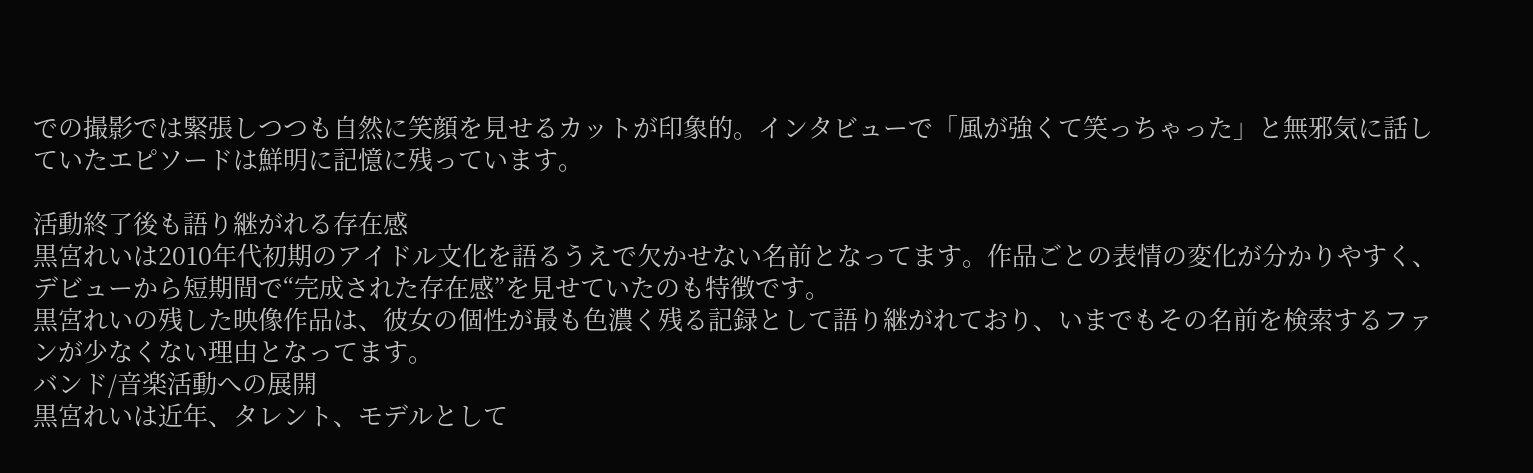での撮影では緊張しつつも自然に笑顔を見せるカットが印象的。インタビューで「風が強くて笑っちゃった」と無邪気に話していたエピソードは鮮明に記憶に残っています。

活動終了後も語り継がれる存在感
黒宮れいは2010年代初期のアイドル文化を語るうえで欠かせない名前となってます。作品ごとの表情の変化が分かりやすく、デビューから短期間で“完成された存在感”を見せていたのも特徴です。
黒宮れいの残した映像作品は、彼女の個性が最も色濃く残る記録として語り継がれており、いまでもその名前を検索するファンが少なくない理由となってます。
バンド/音楽活動への展開
黒宮れいは近年、タレント、モデルとして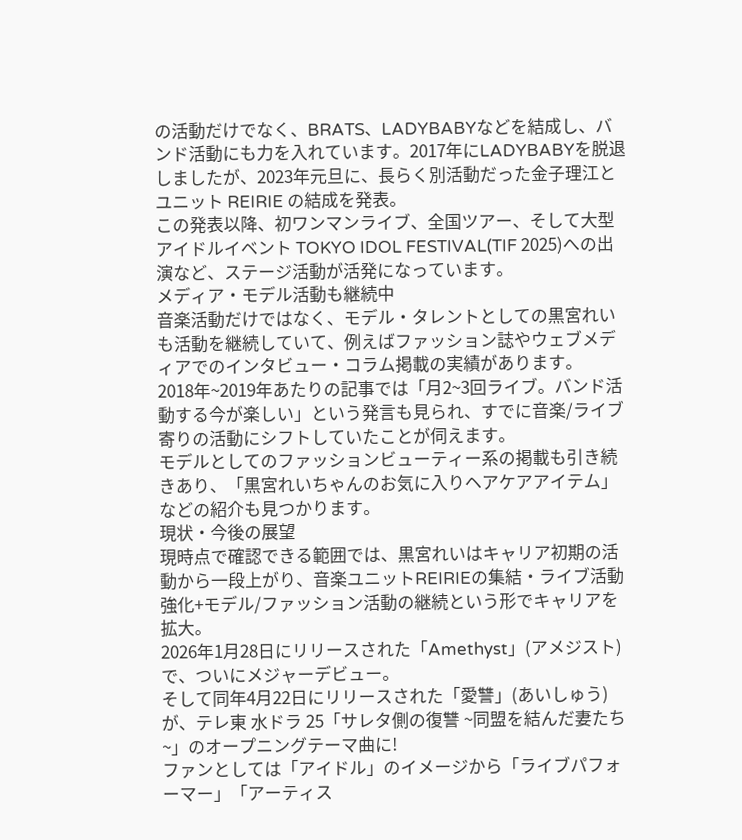の活動だけでなく、BRATS、LADYBABYなどを結成し、バンド活動にも力を入れています。2017年にLADYBABYを脱退しましたが、2023年元旦に、長らく別活動だった金子理江とユニット REIRIE の結成を発表。
この発表以降、初ワンマンライブ、全国ツアー、そして大型アイドルイベント TOKYO IDOL FESTIVAL(TIF 2025)への出演など、ステージ活動が活発になっています。
メディア・モデル活動も継続中
音楽活動だけではなく、モデル・タレントとしての黒宮れいも活動を継続していて、例えばファッション誌やウェブメディアでのインタビュー・コラム掲載の実績があります。
2018年~2019年あたりの記事では「月2~3回ライブ。バンド活動する今が楽しい」という発言も見られ、すでに音楽/ライブ寄りの活動にシフトしていたことが伺えます。
モデルとしてのファッションビューティー系の掲載も引き続きあり、「黒宮れいちゃんのお気に入りヘアケアアイテム」などの紹介も見つかります。
現状・今後の展望
現時点で確認できる範囲では、黒宮れいはキャリア初期の活動から一段上がり、音楽ユニットREIRIEの集結・ライブ活動強化+モデル/ファッション活動の継続という形でキャリアを拡大。
2026年1月28日にリリースされた「Amethyst」(アメジスト)で、ついにメジャーデビュー。
そして同年4月22日にリリースされた「愛讐」(あいしゅう)が、テレ東 水ドラ 25「サレタ側の復讐 ~同盟を結んだ妻たち~」のオープニングテーマ曲に!
ファンとしては「アイドル」のイメージから「ライブパフォーマー」「アーティス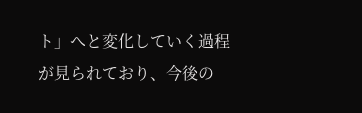ト」へと変化していく過程が見られており、今後の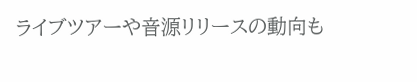ライブツアーや音源リリースの動向も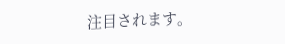注目されます。